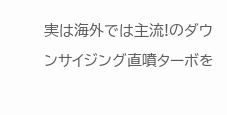実は海外では主流!のダウンサイジング直噴ターボを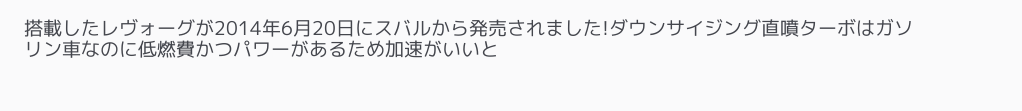搭載したレヴォーグが2014年6月20日にスバルから発売されました!ダウンサイジング直噴ターボはガソリン車なのに低燃費かつパワーがあるため加速がいいと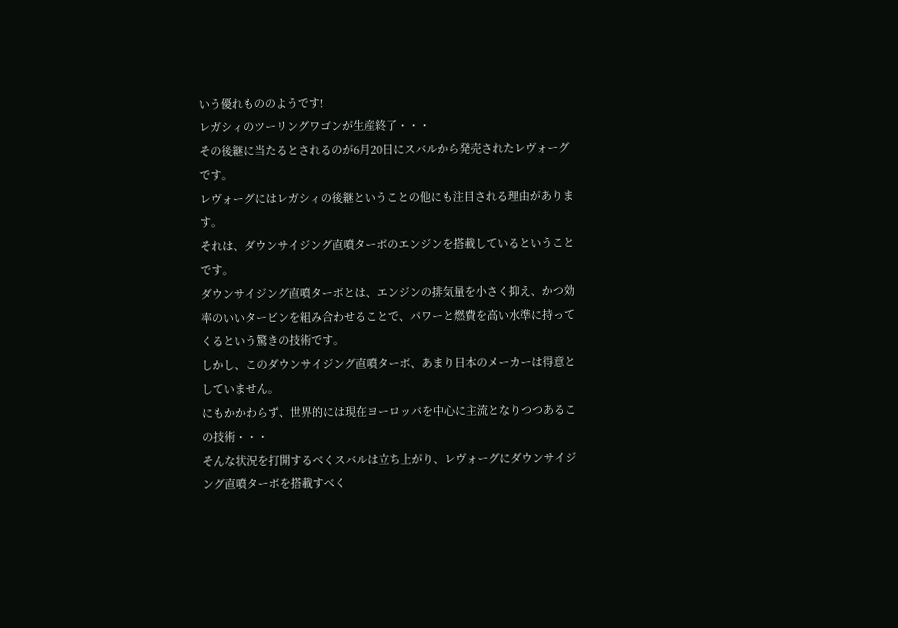いう優れもののようです!
レガシィのツーリングワゴンが生産終了・・・
その後継に当たるとされるのが6月20日にスバルから発売されたレヴォーグです。
レヴォーグにはレガシィの後継ということの他にも注目される理由があります。
それは、ダウンサイジング直噴ターボのエンジンを搭載しているということです。
ダウンサイジング直噴ターボとは、エンジンの排気量を小さく抑え、かつ効率のいいタービンを組み合わせることで、パワーと燃費を高い水準に持ってくるという驚きの技術です。
しかし、このダウンサイジング直噴ターボ、あまり日本のメーカーは得意としていません。
にもかかわらず、世界的には現在ヨーロッパを中心に主流となりつつあるこの技術・・・
そんな状況を打開するべくスバルは立ち上がり、レヴォーグにダウンサイジング直噴ターボを搭載すべく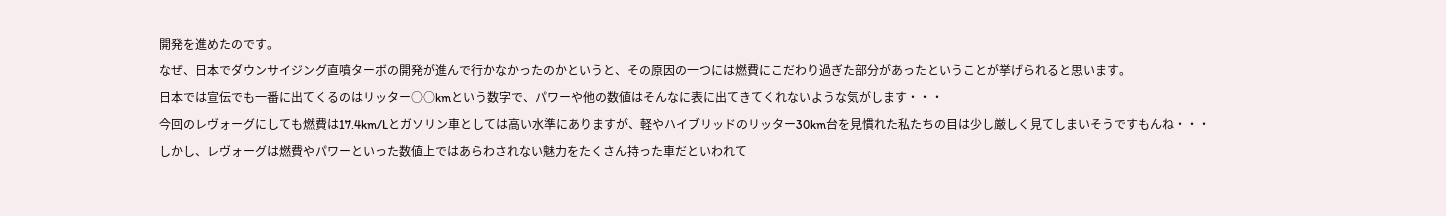開発を進めたのです。
なぜ、日本でダウンサイジング直噴ターボの開発が進んで行かなかったのかというと、その原因の一つには燃費にこだわり過ぎた部分があったということが挙げられると思います。
日本では宣伝でも一番に出てくるのはリッター○○kmという数字で、パワーや他の数値はそんなに表に出てきてくれないような気がします・・・
今回のレヴォーグにしても燃費は17.4km/Lとガソリン車としては高い水準にありますが、軽やハイブリッドのリッター30km台を見慣れた私たちの目は少し厳しく見てしまいそうですもんね・・・
しかし、レヴォーグは燃費やパワーといった数値上ではあらわされない魅力をたくさん持った車だといわれて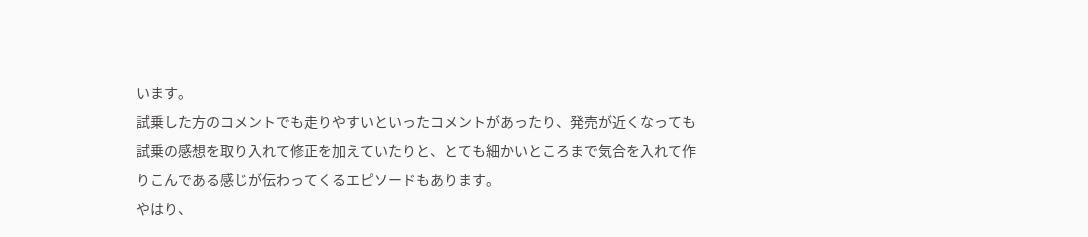います。
試乗した方のコメントでも走りやすいといったコメントがあったり、発売が近くなっても試乗の感想を取り入れて修正を加えていたりと、とても細かいところまで気合を入れて作りこんである感じが伝わってくるエピソードもあります。
やはり、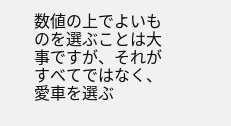数値の上でよいものを選ぶことは大事ですが、それがすべてではなく、愛車を選ぶ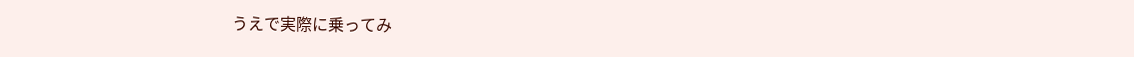うえで実際に乗ってみ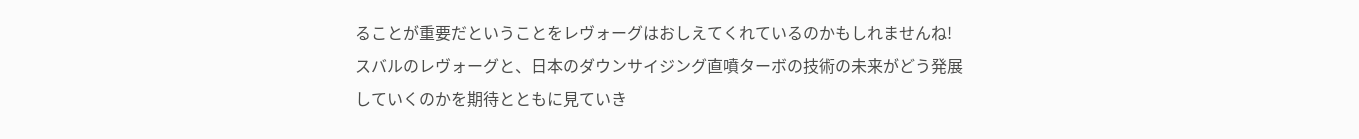ることが重要だということをレヴォーグはおしえてくれているのかもしれませんね!
スバルのレヴォーグと、日本のダウンサイジング直噴ターボの技術の未来がどう発展していくのかを期待とともに見ていき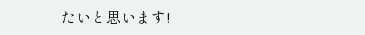たいと思います!